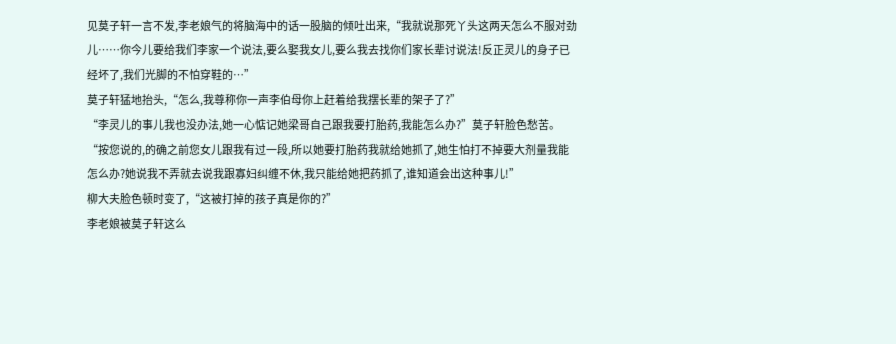见莫子轩一言不发,李老娘气的将脑海中的话一股脑的倾吐出来,“我就说那死丫头这两天怎么不服对劲儿……你今儿要给我们李家一个说法,要么娶我女儿,要么我去找你们家长辈讨说法!反正灵儿的身子已经坏了,我们光脚的不怕穿鞋的…”
莫子轩猛地抬头,“怎么,我尊称你一声李伯母你上赶着给我摆长辈的架子了?”
“李灵儿的事儿我也没办法,她一心惦记她梁哥自己跟我要打胎药,我能怎么办?”莫子轩脸色愁苦。
“按您说的,的确之前您女儿跟我有过一段,所以她要打胎药我就给她抓了,她生怕打不掉要大剂量我能怎么办?她说我不弄就去说我跟寡妇纠缠不休,我只能给她把药抓了,谁知道会出这种事儿!”
柳大夫脸色顿时变了,“这被打掉的孩子真是你的?”
李老娘被莫子轩这么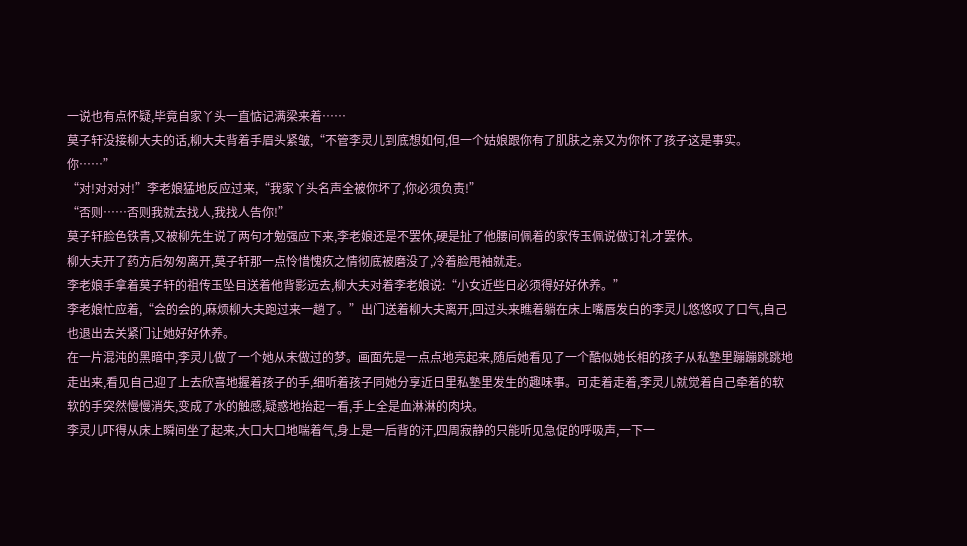一说也有点怀疑,毕竟自家丫头一直惦记满梁来着……
莫子轩没接柳大夫的话,柳大夫背着手眉头紧皱,“不管李灵儿到底想如何,但一个姑娘跟你有了肌肤之亲又为你怀了孩子这是事实。你……”
“对!对对对!”李老娘猛地反应过来,“我家丫头名声全被你坏了,你必须负责!”
“否则……否则我就去找人,我找人告你!”
莫子轩脸色铁青,又被柳先生说了两句才勉强应下来,李老娘还是不罢休,硬是扯了他腰间佩着的家传玉佩说做订礼才罢休。
柳大夫开了药方后匆匆离开,莫子轩那一点怜惜愧疚之情彻底被磨没了,冷着脸甩袖就走。
李老娘手拿着莫子轩的祖传玉坠目送着他背影远去,柳大夫对着李老娘说:“小女近些日必须得好好休养。”
李老娘忙应着,“会的会的,麻烦柳大夫跑过来一趟了。”出门送着柳大夫离开,回过头来瞧着躺在床上嘴唇发白的李灵儿悠悠叹了口气,自己也退出去关紧门让她好好休养。
在一片混沌的黑暗中,李灵儿做了一个她从未做过的梦。画面先是一点点地亮起来,随后她看见了一个酷似她长相的孩子从私塾里蹦蹦跳跳地走出来,看见自己迎了上去欣喜地握着孩子的手,细听着孩子同她分享近日里私塾里发生的趣味事。可走着走着,李灵儿就觉着自己牵着的软软的手突然慢慢消失,变成了水的触感,疑惑地抬起一看,手上全是血淋淋的肉块。
李灵儿吓得从床上瞬间坐了起来,大口大口地喘着气,身上是一后背的汗,四周寂静的只能听见急促的呼吸声,一下一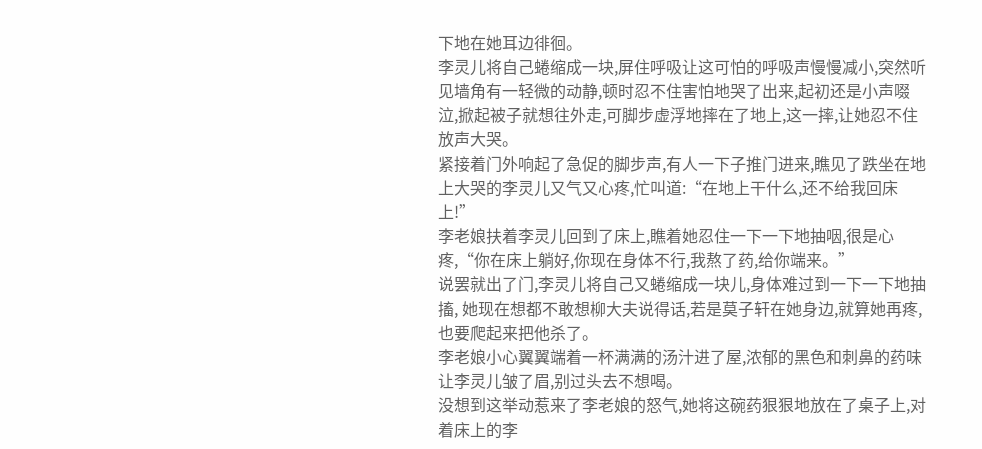下地在她耳边徘徊。
李灵儿将自己蜷缩成一块,屏住呼吸让这可怕的呼吸声慢慢减小,突然听见墙角有一轻微的动静,顿时忍不住害怕地哭了出来,起初还是小声啜泣,掀起被子就想往外走,可脚步虚浮地摔在了地上,这一摔,让她忍不住放声大哭。
紧接着门外响起了急促的脚步声,有人一下子推门进来,瞧见了跌坐在地上大哭的李灵儿又气又心疼,忙叫道:“在地上干什么,还不给我回床上!”
李老娘扶着李灵儿回到了床上,瞧着她忍住一下一下地抽咽,很是心疼,“你在床上躺好,你现在身体不行,我熬了药,给你端来。”
说罢就出了门,李灵儿将自己又蜷缩成一块儿,身体难过到一下一下地抽搐, 她现在想都不敢想柳大夫说得话,若是莫子轩在她身边,就算她再疼,也要爬起来把他杀了。
李老娘小心翼翼端着一杯满满的汤汁进了屋,浓郁的黑色和刺鼻的药味让李灵儿皱了眉,别过头去不想喝。
没想到这举动惹来了李老娘的怒气,她将这碗药狠狠地放在了桌子上,对着床上的李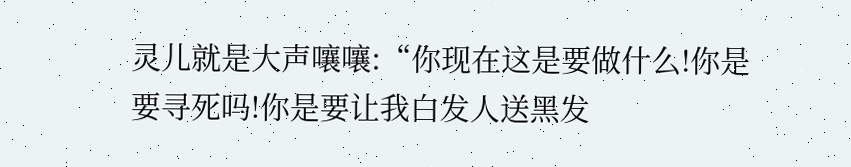灵儿就是大声嚷嚷:“你现在这是要做什么!你是要寻死吗!你是要让我白发人送黑发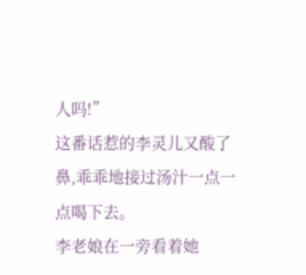人吗!”
这番话惹的李灵儿又酸了鼻,乖乖地接过汤汁一点一点喝下去。
李老娘在一旁看着她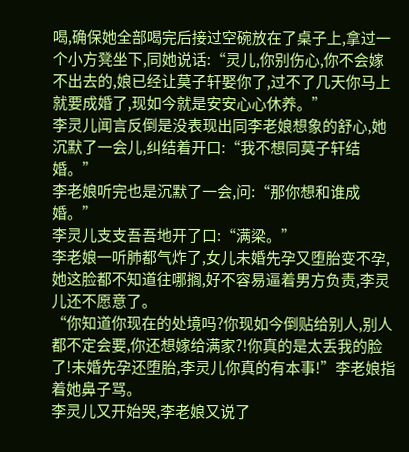喝,确保她全部喝完后接过空碗放在了桌子上,拿过一个小方凳坐下,同她说话:“灵儿,你别伤心,你不会嫁不出去的,娘已经让莫子轩娶你了,过不了几天你马上就要成婚了,现如今就是安安心心休养。”
李灵儿闻言反倒是没表现出同李老娘想象的舒心,她沉默了一会儿,纠结着开口:“我不想同莫子轩结婚。”
李老娘听完也是沉默了一会,问:“那你想和谁成婚。”
李灵儿支支吾吾地开了口:“满梁。”
李老娘一听肺都气炸了,女儿未婚先孕又堕胎变不孕,她这脸都不知道往哪搁,好不容易逼着男方负责,李灵儿还不愿意了。
“你知道你现在的处境吗?你现如今倒贴给别人,别人都不定会要,你还想嫁给满家?!你真的是太丢我的脸了!未婚先孕还堕胎,李灵儿你真的有本事!”李老娘指着她鼻子骂。
李灵儿又开始哭,李老娘又说了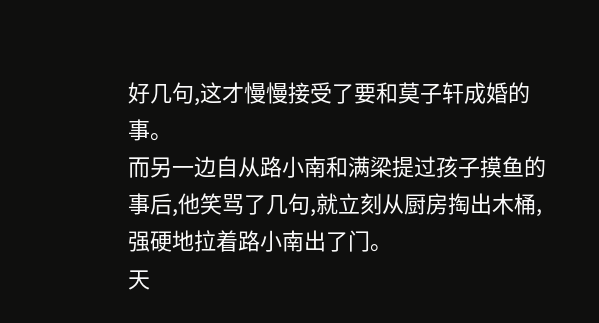好几句,这才慢慢接受了要和莫子轩成婚的事。
而另一边自从路小南和满梁提过孩子摸鱼的事后,他笑骂了几句,就立刻从厨房掏出木桶,强硬地拉着路小南出了门。
天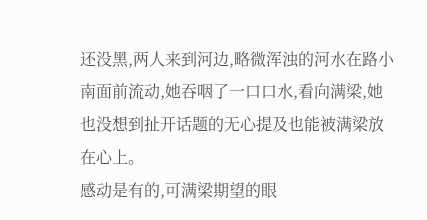还没黑,两人来到河边,略微浑浊的河水在路小南面前流动,她吞咽了一口口水,看向满梁,她也没想到扯开话题的无心提及也能被满梁放在心上。
感动是有的,可满梁期望的眼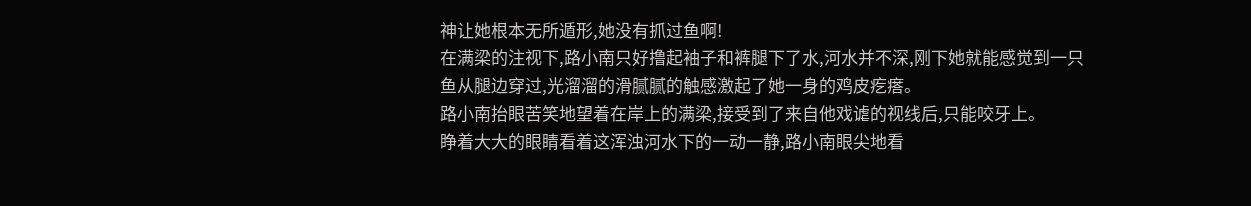神让她根本无所遁形,她没有抓过鱼啊!
在满梁的注视下,路小南只好撸起袖子和裤腿下了水,河水并不深,刚下她就能感觉到一只鱼从腿边穿过,光溜溜的滑腻腻的触感激起了她一身的鸡皮疙瘩。
路小南抬眼苦笑地望着在岸上的满梁,接受到了来自他戏谑的视线后,只能咬牙上。
睁着大大的眼睛看着这浑浊河水下的一动一静,路小南眼尖地看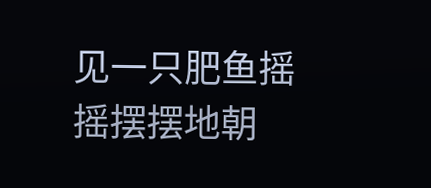见一只肥鱼摇摇摆摆地朝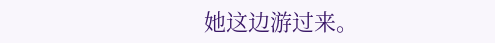她这边游过来。